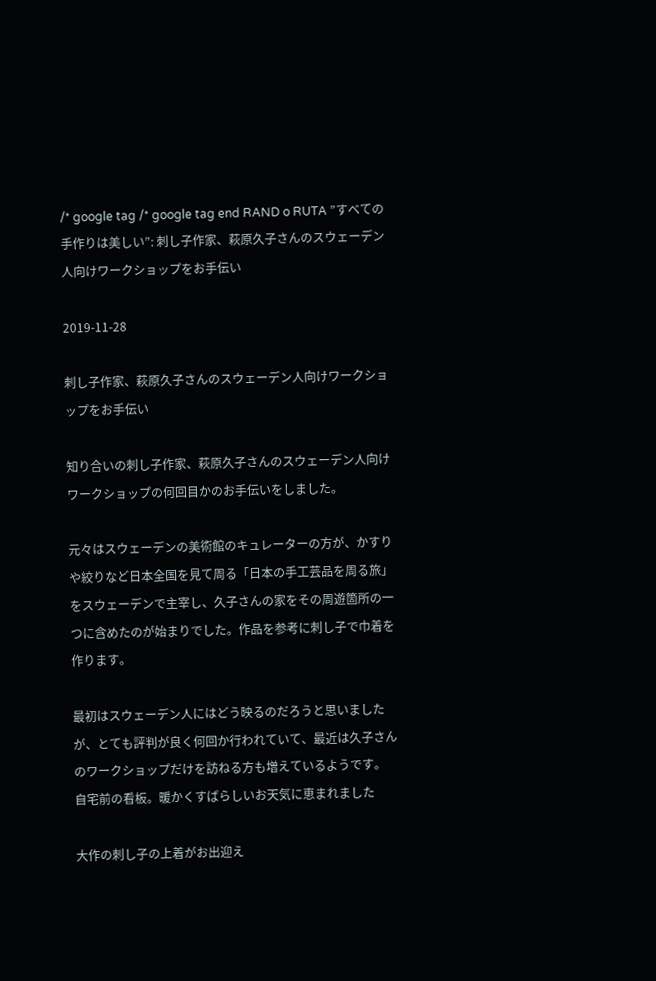/* google tag /* google tag end RAND o RUTA ”すべての手作りは美しい”: 刺し子作家、萩原久子さんのスウェーデン人向けワークショップをお手伝い

2019-11-28

刺し子作家、萩原久子さんのスウェーデン人向けワークショップをお手伝い

知り合いの刺し子作家、萩原久子さんのスウェーデン人向けワークショップの何回目かのお手伝いをしました。

元々はスウェーデンの美術館のキュレーターの方が、かすりや絞りなど日本全国を見て周る「日本の手工芸品を周る旅」をスウェーデンで主宰し、久子さんの家をその周遊箇所の一つに含めたのが始まりでした。作品を参考に刺し子で巾着を作ります。

最初はスウェーデン人にはどう映るのだろうと思いましたが、とても評判が良く何回か行われていて、最近は久子さんのワークショップだけを訪ねる方も増えているようです。
自宅前の看板。暖かくすばらしいお天気に恵まれました

大作の刺し子の上着がお出迎え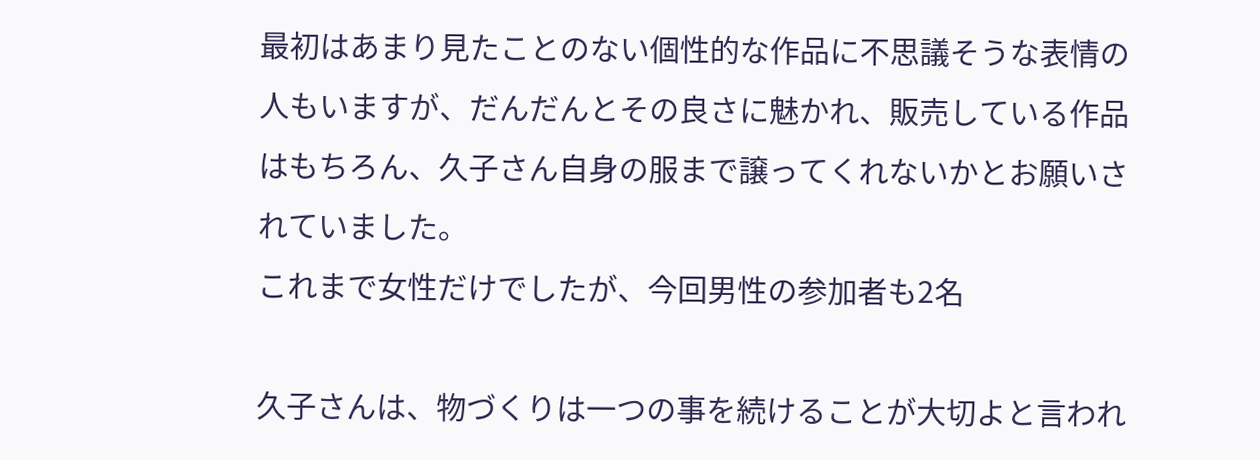最初はあまり見たことのない個性的な作品に不思議そうな表情の人もいますが、だんだんとその良さに魅かれ、販売している作品はもちろん、久子さん自身の服まで譲ってくれないかとお願いされていました。
これまで女性だけでしたが、今回男性の参加者も2名

久子さんは、物づくりは一つの事を続けることが大切よと言われ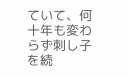ていて、何十年も変わらず刺し子を続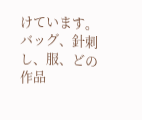けています。
バッグ、針刺し、服、どの作品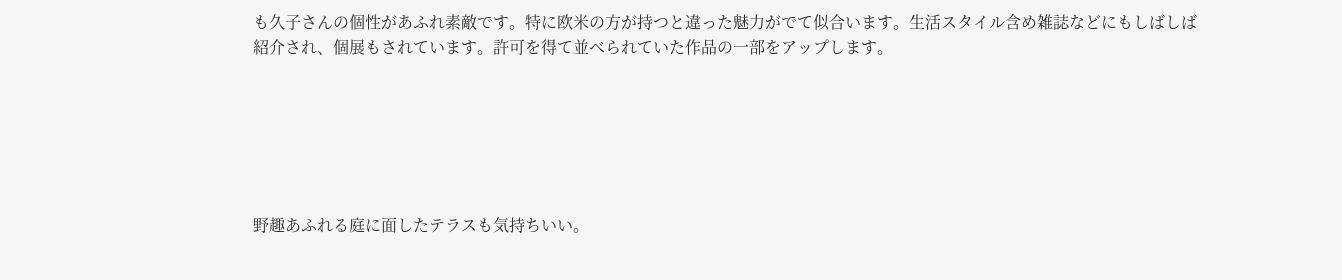も久子さんの個性があふれ素敵です。特に欧米の方が持つと違った魅力がでて似合います。生活スタイル含め雑誌などにもしばしば紹介され、個展もされています。許可を得て並べられていた作品の一部をアップします。






野趣あふれる庭に面したテラスも気持ちいい。